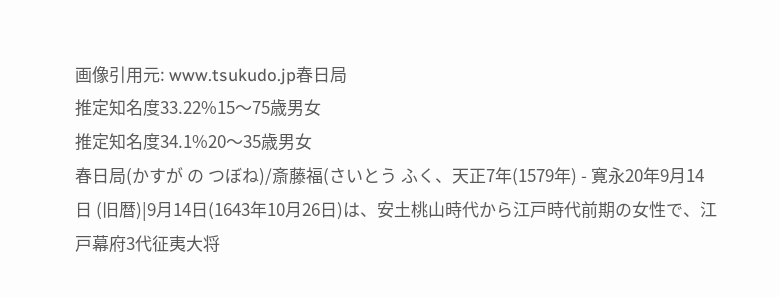画像引用元: www.tsukudo.jp春日局
推定知名度33.22%15〜75歳男女
推定知名度34.1%20〜35歳男女
春日局(かすが の つぼね)/斎藤福(さいとう ふく、天正7年(1579年) - 寛永20年9月14日 (旧暦)|9月14日(1643年10月26日)は、安土桃山時代から江戸時代前期の女性で、江戸幕府3代征夷大将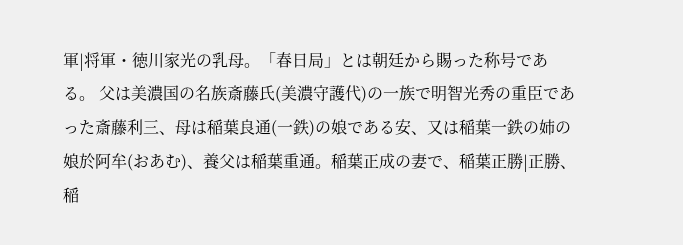軍|将軍・徳川家光の乳母。「春日局」とは朝廷から賜った称号である。 父は美濃国の名族斎藤氏(美濃守護代)の一族で明智光秀の重臣であった斎藤利三、母は稲葉良通(一鉄)の娘である安、又は稲葉一鉄の姉の娘於阿牟(おあむ)、養父は稲葉重通。稲葉正成の妻で、稲葉正勝|正勝、稲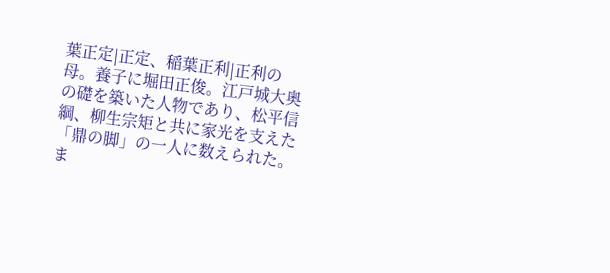葉正定|正定、稲葉正利|正利の母。養子に堀田正俊。江戸城大奥の礎を築いた人物であり、松平信綱、柳生宗矩と共に家光を支えた「鼎の脚」の一人に数えられた。ま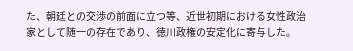た、朝廷との交渉の前面に立つ等、近世初期における女性政治家として随一の存在であり、徳川政権の安定化に寄与した。